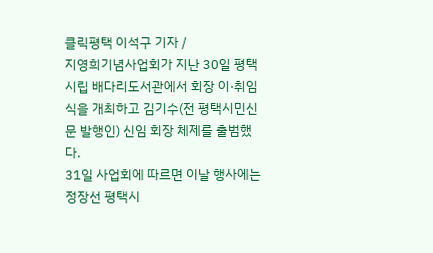클릭평택 이석구 기자 /
지영희기념사업회가 지난 30일 평택시립 배다리도서관에서 회장 이·취임식을 개최하고 김기수(전 평택시민신문 발행인) 신임 회장 체제를 출범했다.
31일 사업회에 따르면 이날 행사에는 정장선 평택시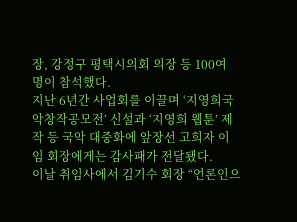장, 강정구 평택시의회 의장 등 100여 명이 참석했다.
지난 6년간 사업회를 이끌며 ‘지영희국악창작공모전’ 신설과 ‘지영희 웹툰’ 제작 등 국악 대중화에 앞장선 고희자 이임 회장에게는 감사패가 전달됐다.
이날 취임사에서 김기수 회장 “언론인으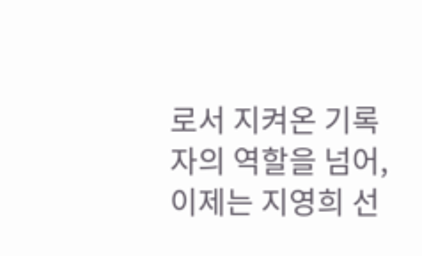로서 지켜온 기록자의 역할을 넘어, 이제는 지영희 선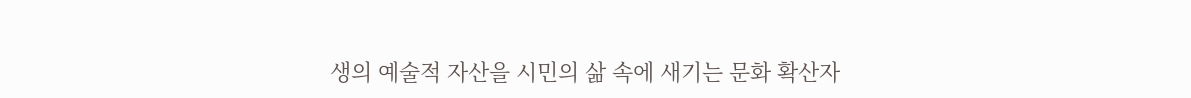생의 예술적 자산을 시민의 삶 속에 새기는 문화 확산자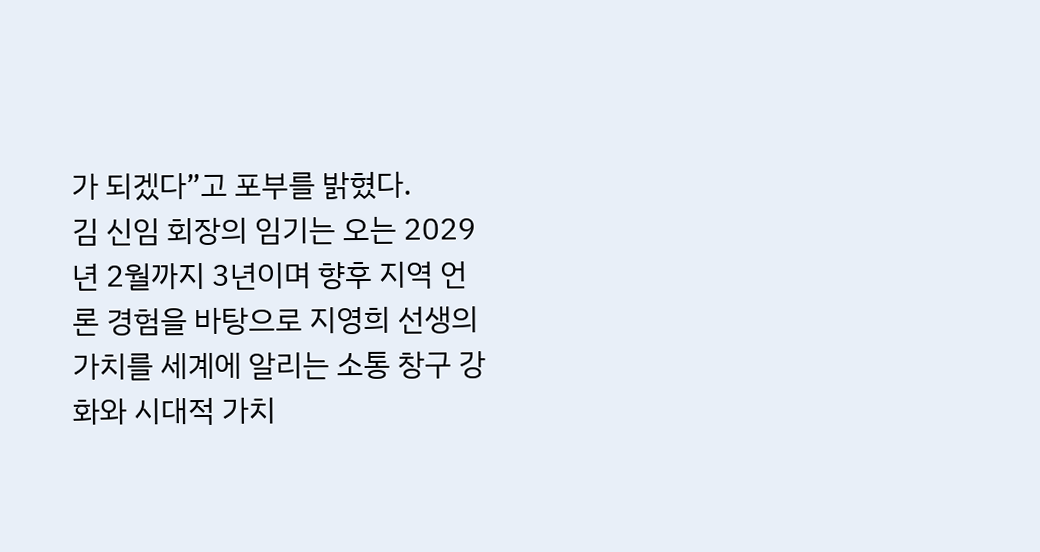가 되겠다”고 포부를 밝혔다.
김 신임 회장의 임기는 오는 2029년 2월까지 3년이며 향후 지역 언론 경험을 바탕으로 지영희 선생의 가치를 세계에 알리는 소통 창구 강화와 시대적 가치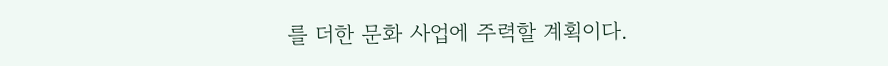를 더한 문화 사업에 주력할 계획이다.